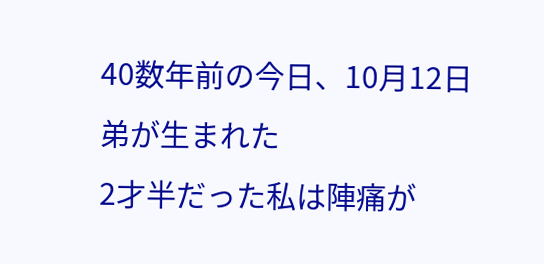40数年前の今日、10月12日
弟が生まれた
2才半だった私は陣痛が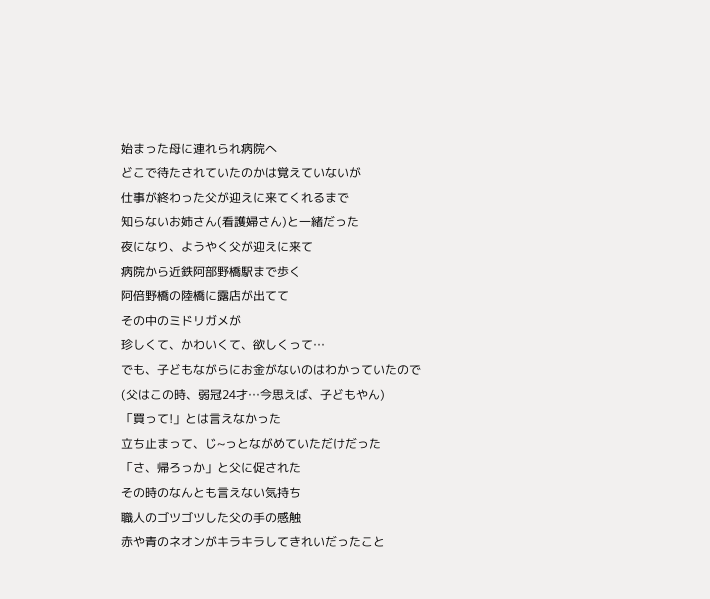始まった母に連れられ病院へ
どこで待たされていたのかは覚えていないが
仕事が終わった父が迎えに来てくれるまで
知らないお姉さん(看護婦さん)と一緒だった
夜になり、ようやく父が迎えに来て
病院から近鉄阿部野橋駅まで歩く
阿倍野橋の陸橋に露店が出てて
その中のミドリガメが
珍しくて、かわいくて、欲しくって…
でも、子どもながらにお金がないのはわかっていたので
(父はこの時、弱冠24才…今思えば、子どもやん)
「買って!」とは言えなかった
立ち止まって、じ~っとながめていただけだった
「さ、帰ろっか」と父に促された
その時のなんとも言えない気持ち
職人のゴツゴツした父の手の感触
赤や青のネオンがキラキラしてきれいだったこと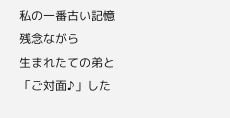私の一番古い記憶
残念ながら
生まれたての弟と「ご対面♪」した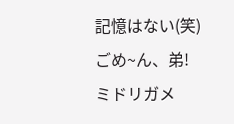記憶はない(笑)
ごめ~ん、弟!
ミドリガメ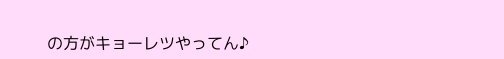の方がキョーレツやってん♪